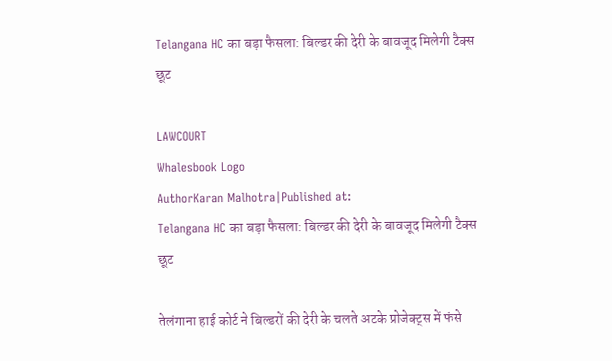Telangana HC का बड़ा फैसला: बिल्डर की देरी के बावजूद मिलेगी टैक्स छूट

LAWCOURT
Whalesbook Logo
AuthorKaran Malhotra|Published at:
Telangana HC का बड़ा फैसला: बिल्डर की देरी के बावजूद मिलेगी टैक्स छूट

तेलंगाना हाई कोर्ट ने बिल्डरों की देरी के चलते अटके प्रोजेक्ट्स में फंसे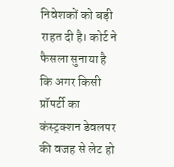निवेशकों को बड़ी राहत दी है। कोर्ट ने फैसला सुनाया है कि अगर किसी प्रॉपर्टी का कंस्ट्रक्शन डेवलपर की वजह से लेट हो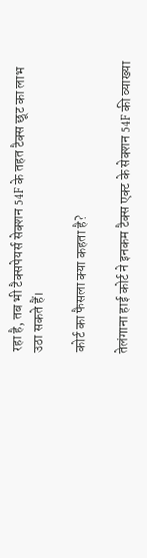रहा है, तब भी टैक्सपेयर्स सेक्शन 54F के तहत टैक्स छूट का लाभ उठा सकते हैं।

कोर्ट का फैसला क्या कहता है?

तेलंगाना हाई कोर्ट ने इनकम टैक्स एक्ट के सेक्शन 54F की व्याख्या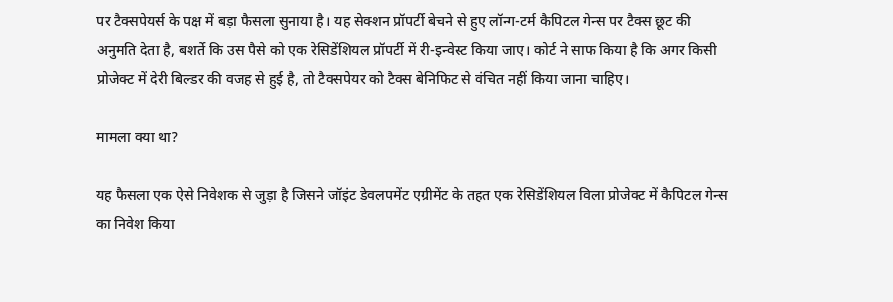पर टैक्सपेयर्स के पक्ष में बड़ा फैसला सुनाया है। यह सेक्शन प्रॉपर्टी बेचने से हुए लॉन्ग-टर्म कैपिटल गेन्स पर टैक्स छूट की अनुमति देता है, बशर्ते कि उस पैसे को एक रेसिडेंशियल प्रॉपर्टी में री-इन्वेस्ट किया जाए। कोर्ट ने साफ किया है कि अगर किसी प्रोजेक्ट में देरी बिल्डर की वजह से हुई है, तो टैक्सपेयर को टैक्स बेनिफिट से वंचित नहीं किया जाना चाहिए।

मामला क्या था?

यह फैसला एक ऐसे निवेशक से जुड़ा है जिसने जॉइंट डेवलपमेंट एग्रीमेंट के तहत एक रेसिडेंशियल विला प्रोजेक्ट में कैपिटल गेन्स का निवेश किया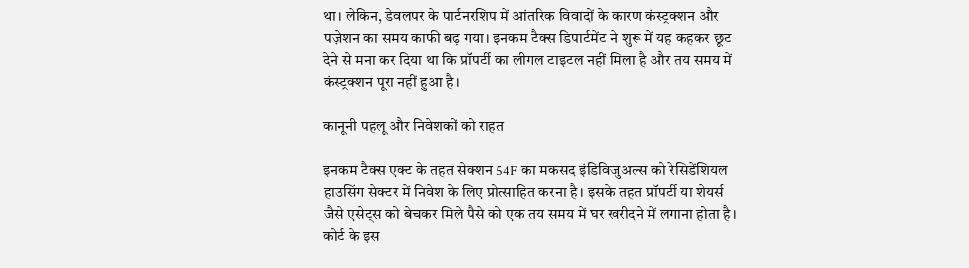था। लेकिन, डेवलपर के पार्टनरशिप में आंतरिक विवादों के कारण कंस्ट्रक्शन और पज़ेशन का समय काफी बढ़ गया। इनकम टैक्स डिपार्टमेंट ने शुरू में यह कहकर छूट देने से मना कर दिया था कि प्रॉपर्टी का लीगल टाइटल नहीं मिला है और तय समय में कंस्ट्रक्शन पूरा नहीं हुआ है।

कानूनी पहलू और निवेशकों को राहत

इनकम टैक्स एक्ट के तहत सेक्शन 54F का मकसद इंडिविजुअल्स को रेसिडेंशियल हाउसिंग सेक्टर में निवेश के लिए प्रोत्साहित करना है। इसके तहत प्रॉपर्टी या शेयर्स जैसे एसेट्स को बेचकर मिले पैसे को एक तय समय में घर खरीदने में लगाना होता है। कोर्ट के इस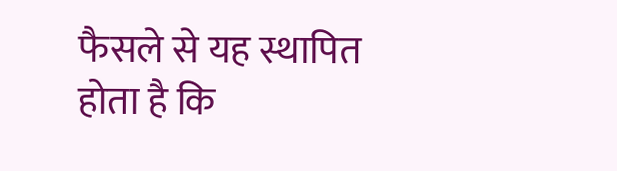फैसले से यह स्थापित होता है कि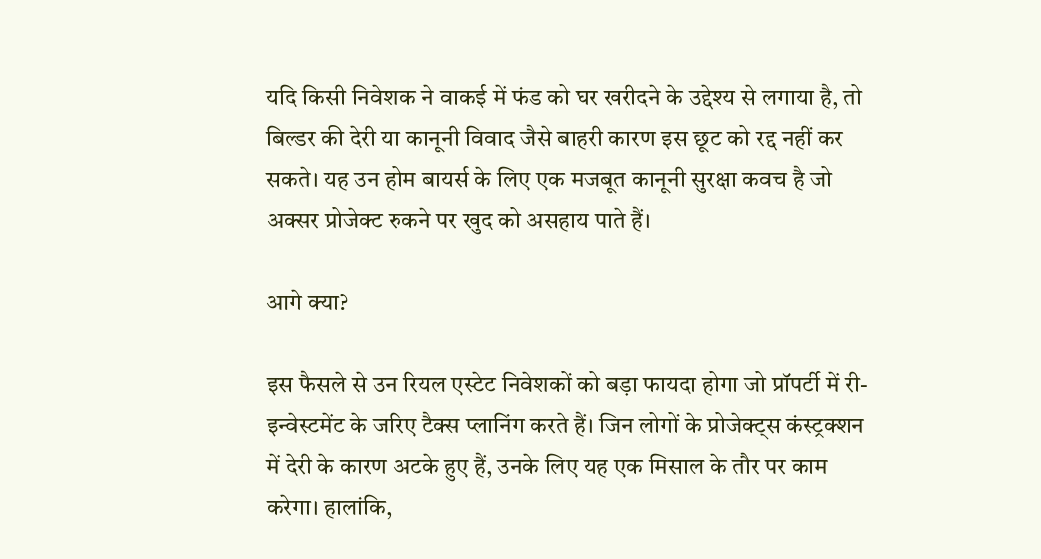यदि किसी निवेशक ने वाकई में फंड को घर खरीदने के उद्देश्य से लगाया है, तो बिल्डर की देरी या कानूनी विवाद जैसे बाहरी कारण इस छूट को रद्द नहीं कर सकते। यह उन होम बायर्स के लिए एक मजबूत कानूनी सुरक्षा कवच है जो अक्सर प्रोजेक्ट रुकने पर खुद को असहाय पाते हैं।

आगे क्या?

इस फैसले से उन रियल एस्टेट निवेशकों को बड़ा फायदा होगा जो प्रॉपर्टी में री-इन्वेस्टमेंट के जरिए टैक्स प्लानिंग करते हैं। जिन लोगों के प्रोजेक्ट्स कंस्ट्रक्शन में देरी के कारण अटके हुए हैं, उनके लिए यह एक मिसाल के तौर पर काम करेगा। हालांकि,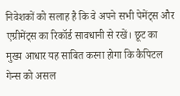निवेशकों को सलाह है कि वे अपने सभी पेमेंट्स और एग्रीमेंट्स का रिकॉर्ड सावधानी से रखें। छूट का मुख्य आधार यह साबित करना होगा कि कैपिटल गेन्स को असल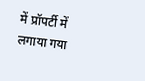में प्रॉपर्टी में लगाया गया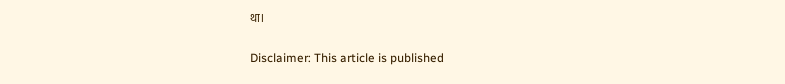था।

Disclaimer: This article is published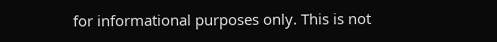for informational purposes only. This is not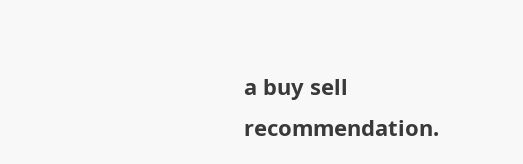a buy sell recommendation.